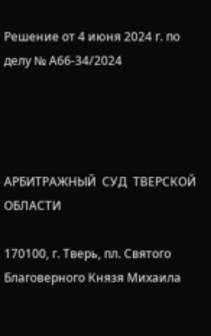Решение от 4 июня 2024 г. по делу № А66-34/2024




АРБИТРАЖНЫЙ  СУД  ТВЕРСКОЙ  ОБЛАСТИ

170100, г. Тверь, пл. Святого Благоверного Князя Михаила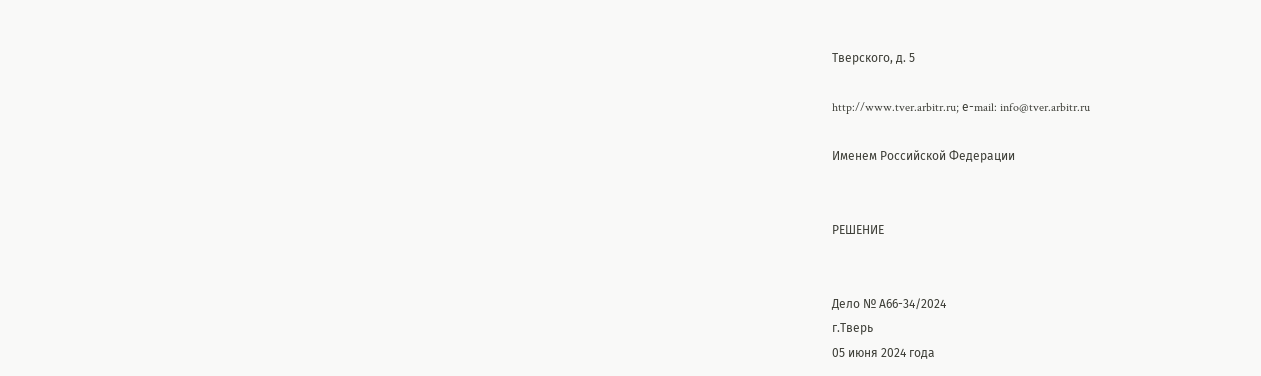Тверского, д. 5

http://www.tver.arbitr.ru; е-mail: info@tver.arbitr.ru

Именем Российской Федерации


РЕШЕНИЕ


Дело № А66-34/2024
г.Тверь
05 июня 2024 года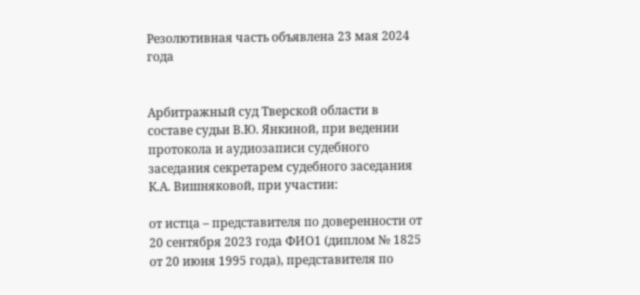Резолютивная часть объявлена 23 мая 2024 года


Арбитражный суд Тверской области в составе судьи В.Ю. Янкиной, при ведении протокола и аудиозаписи судебного заседания секретарем судебного заседания К.А. Вишняковой, при участии:

от истца – представителя по доверенности от 20 сентября 2023 года ФИО1 (диплом № 1825 от 20 июня 1995 года), представителя по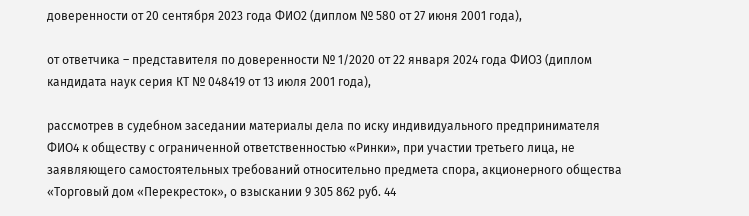доверенности от 20 сентября 2023 года ФИО2 (диплом № 580 от 27 июня 2001 года),

от ответчика – представителя по доверенности № 1/2020 от 22 января 2024 года ФИО3 (диплом кандидата наук серия КТ № 048419 от 13 июля 2001 года),

рассмотрев в судебном заседании материалы дела по иску индивидуального предпринимателя ФИО4 к обществу с ограниченной ответственностью «Ринки», при участии третьего лица, не заявляющего самостоятельных требований относительно предмета спора, акционерного общества «Торговый дом «Перекресток», о взыскании 9 305 862 руб. 44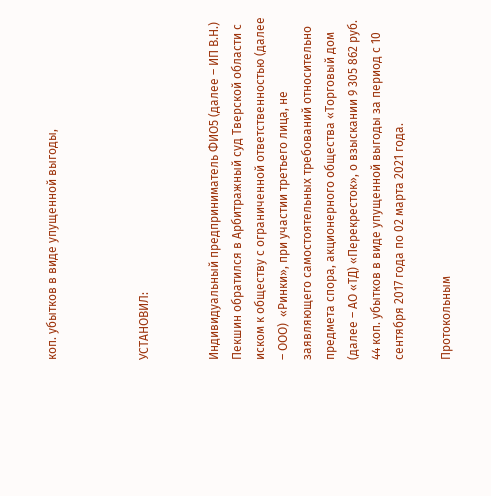коп. убытков в виде упущенной выгоды,



УСТАНОВИЛ:


Индивидуальный предприниматель ФИО5 (далее – ИП В.Н.) Пекшин обратился в Арбитражный суд Тверской области с иском к обществу с ограниченной ответственностью (далее – ООО)  «Ринки», при участии третьего лица, не заявляющего самостоятельных требований относительно предмета спора, акционерного общества «Торговый дом (далее – АО «ТД) «Перекресток», о взыскании 9 305 862 руб. 44 коп. убытков в виде упущенной выгоды за период с 10 сентября 2017 года по 02 марта 2021 года.

Протокольным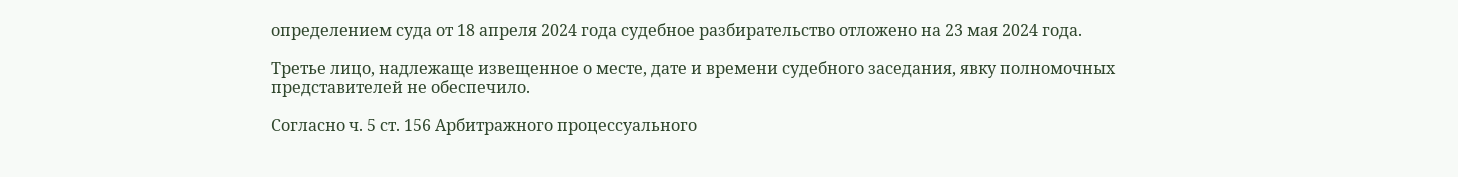определением суда от 18 апреля 2024 года судебное разбирательство отложено на 23 мая 2024 года.

Третье лицо, надлежаще извещенное о месте, дате и времени судебного заседания, явку полномочных представителей не обеспечило.

Согласно ч. 5 ст. 156 Арбитражного процессуального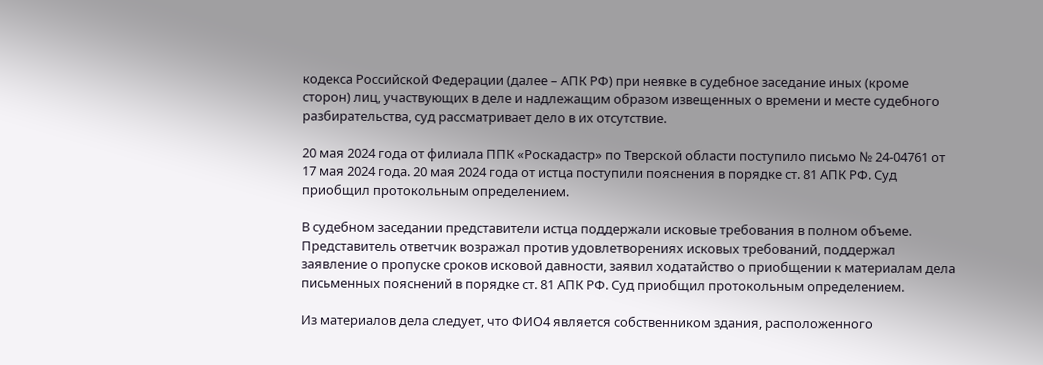кодекса Российской Федерации (далее – АПК РФ) при неявке в судебное заседание иных (кроме сторон) лиц, участвующих в деле и надлежащим образом извещенных о времени и месте судебного разбирательства, суд рассматривает дело в их отсутствие.

20 мая 2024 года от филиала ППК «Роскадастр» по Тверской области поступило письмо № 24-04761 от 17 мая 2024 года. 20 мая 2024 года от истца поступили пояснения в порядке ст. 81 АПК РФ. Суд приобщил протокольным определением.

В судебном заседании представители истца поддержали исковые требования в полном объеме. Представитель ответчик возражал против удовлетворениях исковых требований, поддержал заявление о пропуске сроков исковой давности, заявил ходатайство о приобщении к материалам дела письменных пояснений в порядке ст. 81 АПК РФ. Суд приобщил протокольным определением.

Из материалов дела следует, что ФИО4 является собственником здания, расположенного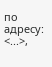по адресу: <...>,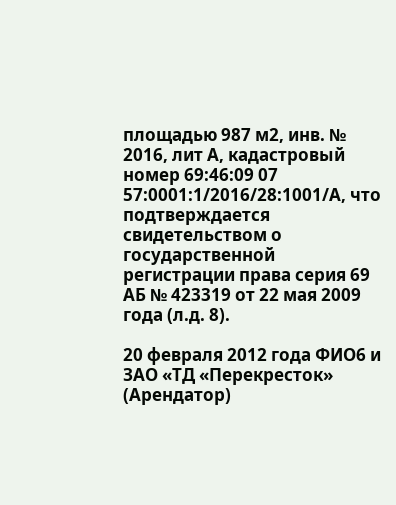площадью 987 м2, инв. № 2016, лит А, кадастровый номер 69:46:09 07 57:0001:1/2016/28:1001/А, что подтверждается свидетельством о государственной регистрации права серия 69 АБ № 423319 от 22 мая 2009 года (л.д. 8).

20 февраля 2012 года ФИО6 и ЗАО «ТД «Перекресток» (Арендатор)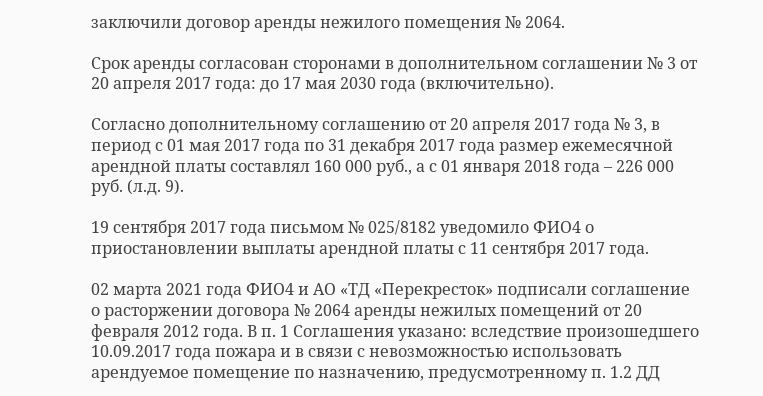заключили договор аренды нежилого помещения № 2064.

Срок аренды согласован сторонами в дополнительном соглашении № 3 от 20 апреля 2017 года: до 17 мая 2030 года (включительно).

Согласно дополнительному соглашению от 20 апреля 2017 года № 3, в период с 01 мая 2017 года по 31 декабря 2017 года размер ежемесячной арендной платы составлял 160 000 руб., а с 01 января 2018 года – 226 000 руб. (л.д. 9).

19 сентября 2017 года письмом № 025/8182 уведомило ФИО4 о приостановлении выплаты арендной платы с 11 сентября 2017 года.

02 марта 2021 года ФИО4 и АО «ТД «Перекресток» подписали соглашение о расторжении договора № 2064 аренды нежилых помещений от 20 февраля 2012 года. В п. 1 Соглашения указано: вследствие произошедшего 10.09.2017 года пожара и в связи с невозможностью использовать арендуемое помещение по назначению, предусмотренному п. 1.2 ДД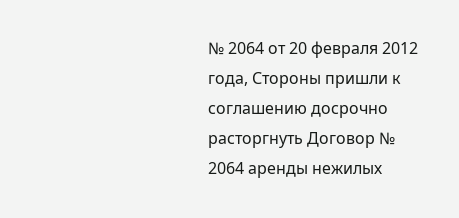№ 2064 от 20 февраля 2012 года, Стороны пришли к соглашению досрочно расторгнуть Договор № 2064 аренды нежилых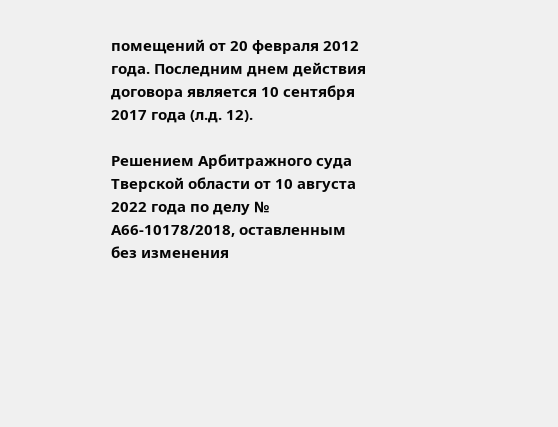помещений от 20 февраля 2012 года. Последним днем действия договора является 10 сентября 2017 года (л.д. 12).

Решением Арбитражного суда Тверской области от 10 августа 2022 года по делу № А66-10178/2018, оставленным без изменения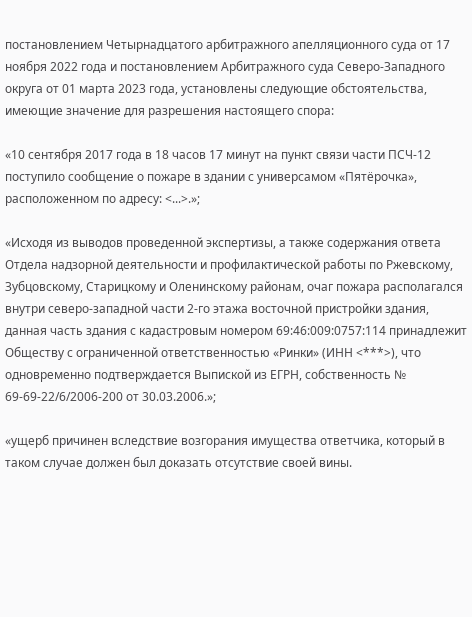постановлением Четырнадцатого арбитражного апелляционного суда от 17 ноября 2022 года и постановлением Арбитражного суда Северо-Западного округа от 01 марта 2023 года, установлены следующие обстоятельства, имеющие значение для разрешения настоящего спора:

«10 сентября 2017 года в 18 часов 17 минут на пункт связи части ПСЧ-12 поступило сообщение о пожаре в здании с универсамом «Пятёрочка», расположенном по адресу: <...>.»;

«Исходя из выводов проведенной экспертизы, а также содержания ответа Отдела надзорной деятельности и профилактической работы по Ржевскому, Зубцовскому, Старицкому и Оленинскому районам, очаг пожара располагался внутри северо-западной части 2-го этажа восточной пристройки здания, данная часть здания с кадастровым номером 69:46:009:0757:114 принадлежит Обществу с ограниченной ответственностью «Ринки» (ИНН <***>), что одновременно подтверждается Выпиской из ЕГРН, собственность № 69-69-22/6/2006-200 от 30.03.2006.»;

«ущерб причинен вследствие возгорания имущества ответчика, который в таком случае должен был доказать отсутствие своей вины.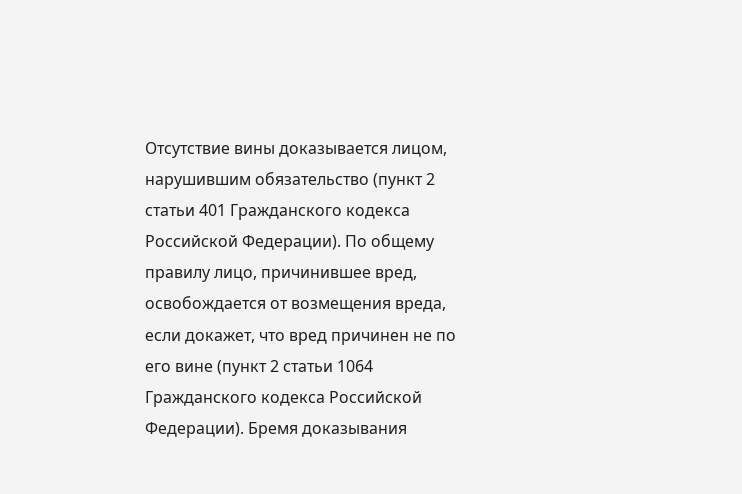Отсутствие вины доказывается лицом, нарушившим обязательство (пункт 2 статьи 401 Гражданского кодекса Российской Федерации). По общему правилу лицо, причинившее вред, освобождается от возмещения вреда, если докажет, что вред причинен не по его вине (пункт 2 статьи 1064 Гражданского кодекса Российской Федерации). Бремя доказывания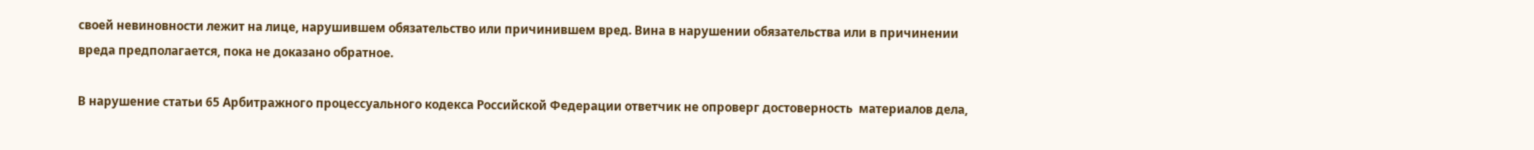своей невиновности лежит на лице, нарушившем обязательство или причинившем вред. Вина в нарушении обязательства или в причинении вреда предполагается, пока не доказано обратное.

В нарушение статьи 65 Арбитражного процессуального кодекса Российской Федерации ответчик не опроверг достоверность  материалов дела,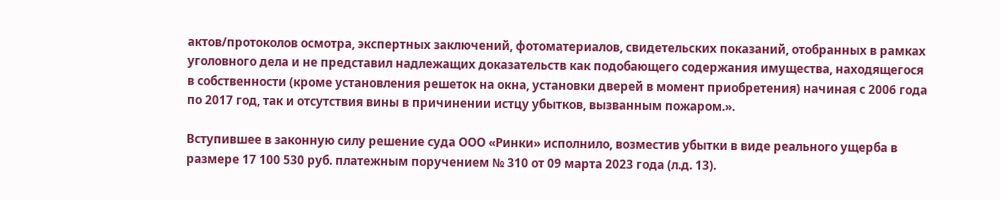актов/протоколов осмотра, экспертных заключений, фотоматериалов, свидетельских показаний, отобранных в рамках уголовного дела и не представил надлежащих доказательств как подобающего содержания имущества, находящегося в собственности (кроме установления решеток на окна, установки дверей в момент приобретения) начиная с 2006 года по 2017 год, так и отсутствия вины в причинении истцу убытков, вызванным пожаром.».

Вступившее в законную силу решение суда ООО «Ринки» исполнило, возместив убытки в виде реального ущерба в размере 17 100 530 руб. платежным поручением № 310 от 09 марта 2023 года (л.д. 13).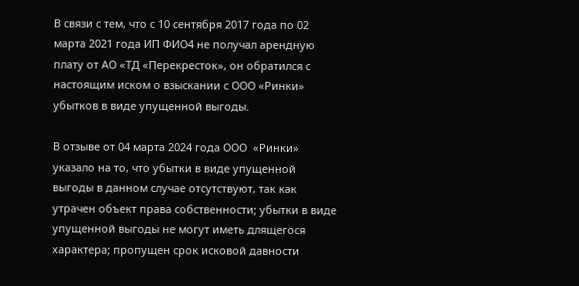В связи с тем, что с 10 сентября 2017 года по 02 марта 2021 года ИП ФИО4 не получал арендную плату от АО «ТД «Перекресток», он обратился с настоящим иском о взыскании с ООО «Ринки» убытков в виде упущенной выгоды.

В отзыве от 04 марта 2024 года ООО  «Ринки» указало на то, что убытки в виде упущенной выгоды в данном случае отсутствуют, так как утрачен объект права собственности; убытки в виде упущенной выгоды не могут иметь длящегося характера; пропущен срок исковой давности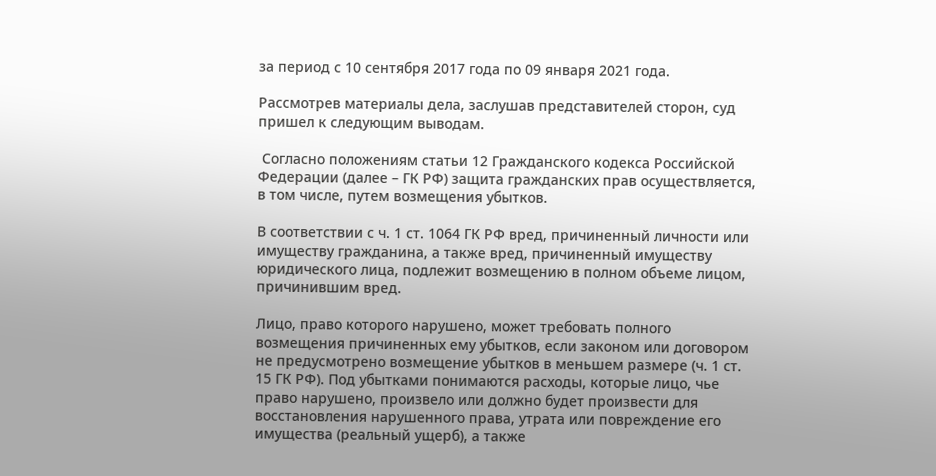за период с 10 сентября 2017 года по 09 января 2021 года.

Рассмотрев материалы дела, заслушав представителей сторон, суд пришел к следующим выводам.

 Согласно положениям статьи 12 Гражданского кодекса Российской Федерации (далее – ГК РФ) защита гражданских прав осуществляется, в том числе, путем возмещения убытков.

В соответствии с ч. 1 ст. 1064 ГК РФ вред, причиненный личности или имуществу гражданина, а также вред, причиненный имуществу юридического лица, подлежит возмещению в полном объеме лицом, причинившим вред.

Лицо, право которого нарушено, может требовать полного возмещения причиненных ему убытков, если законом или договором не предусмотрено возмещение убытков в меньшем размере (ч. 1 ст. 15 ГК РФ). Под убытками понимаются расходы, которые лицо, чье право нарушено, произвело или должно будет произвести для восстановления нарушенного права, утрата или повреждение его имущества (реальный ущерб), а также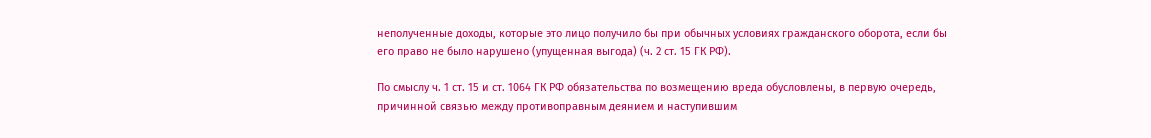неполученные доходы, которые это лицо получило бы при обычных условиях гражданского оборота, если бы его право не было нарушено (упущенная выгода) (ч. 2 ст. 15 ГК РФ).

По смыслу ч. 1 ст. 15 и ст. 1064 ГК РФ обязательства по возмещению вреда обусловлены, в первую очередь, причинной связью между противоправным деянием и наступившим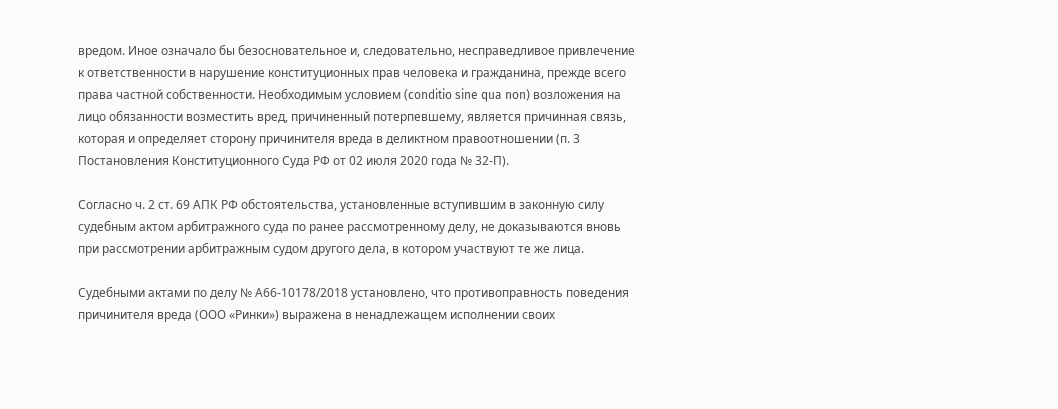вредом. Иное означало бы безосновательное и, следовательно, несправедливое привлечение к ответственности в нарушение конституционных прав человека и гражданина, прежде всего права частной собственности. Необходимым условием (conditio sine qua non) возложения на лицо обязанности возместить вред, причиненный потерпевшему, является причинная связь, которая и определяет сторону причинителя вреда в деликтном правоотношении (п. 3 Постановления Конституционного Суда РФ от 02 июля 2020 года № 32-П).

Согласно ч. 2 ст. 69 АПК РФ обстоятельства, установленные вступившим в законную силу судебным актом арбитражного суда по ранее рассмотренному делу, не доказываются вновь при рассмотрении арбитражным судом другого дела, в котором участвуют те же лица.

Судебными актами по делу № А66-10178/2018 установлено, что противоправность поведения причинителя вреда (ООО «Ринки») выражена в ненадлежащем исполнении своих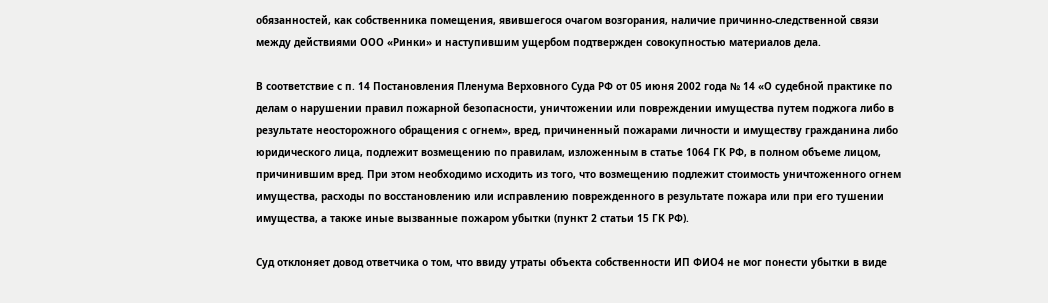обязанностей, как собственника помещения, явившегося очагом возгорания, наличие причинно-следственной связи между действиями ООО «Ринки» и наступившим ущербом подтвержден совокупностью материалов дела.

В соответствие с п. 14 Постановления Пленума Верховного Суда РФ от 05 июня 2002 года № 14 «О судебной практике по делам о нарушении правил пожарной безопасности, уничтожении или повреждении имущества путем поджога либо в результате неосторожного обращения с огнем», вред, причиненный пожарами личности и имуществу гражданина либо юридического лица, подлежит возмещению по правилам, изложенным в статье 1064 ГК РФ, в полном объеме лицом, причинившим вред. При этом необходимо исходить из того, что возмещению подлежит стоимость уничтоженного огнем имущества, расходы по восстановлению или исправлению поврежденного в результате пожара или при его тушении имущества, а также иные вызванные пожаром убытки (пункт 2 статьи 15 ГК РФ).

Суд отклоняет довод ответчика о том, что ввиду утраты объекта собственности ИП ФИО4 не мог понести убытки в виде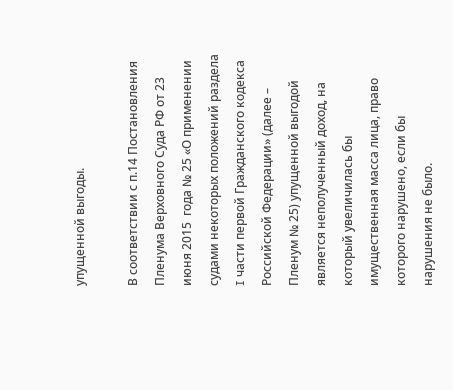упущенной выгоды.

В соответствии с п.14 Постановления Пленума Верховного Суда РФ от 23 июня 2015  года № 25 «О применении судами некоторых положений раздела I части первой Гражданского кодекса Российской Федерации» (далее – Пленум № 25) упущенной выгодой является неполученный доход, на который увеличилась бы имущественная масса лица, право которого нарушено, если бы нарушения не было.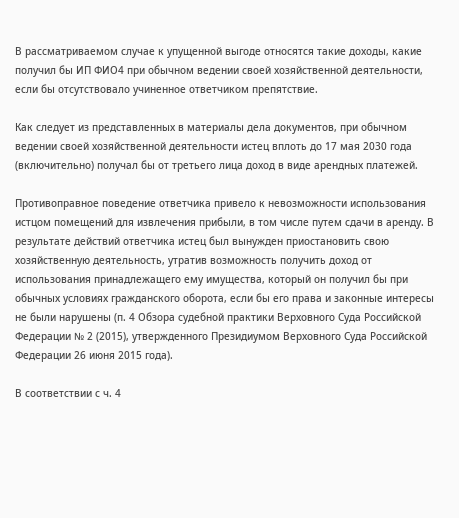В рассматриваемом случае к упущенной выгоде относятся такие доходы, какие получил бы ИП ФИО4 при обычном ведении своей хозяйственной деятельности, если бы отсутствовало учиненное ответчиком препятствие.

Как следует из представленных в материалы дела документов, при обычном ведении своей хозяйственной деятельности истец вплоть до 17 мая 2030 года (включительно) получал бы от третьего лица доход в виде арендных платежей.

Противоправное поведение ответчика привело к невозможности использования истцом помещений для извлечения прибыли, в том числе путем сдачи в аренду. В результате действий ответчика истец был вынужден приостановить свою хозяйственную деятельность, утратив возможность получить доход от использования принадлежащего ему имущества, который он получил бы при обычных условиях гражданского оборота, если бы его права и законные интересы не были нарушены (п. 4 Обзора судебной практики Верховного Суда Российской Федерации № 2 (2015), утвержденного Президиумом Верховного Суда Российской Федерации 26 июня 2015 года).

В соответствии с ч. 4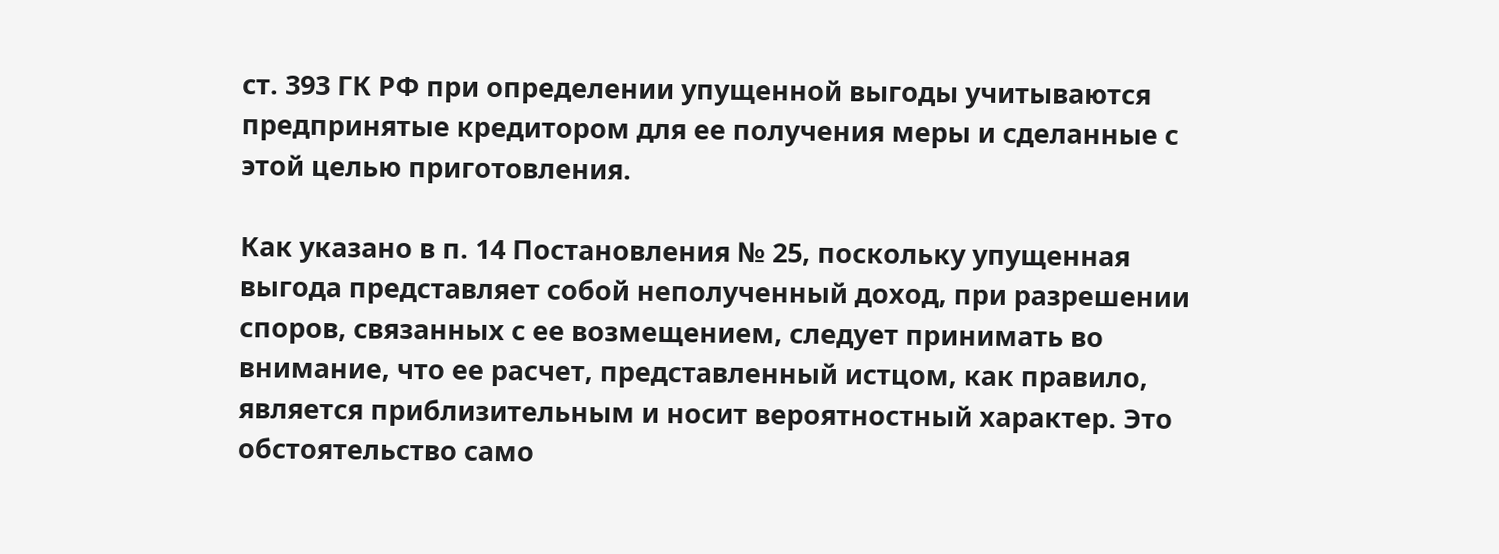ст. 393 ГК РФ при определении упущенной выгоды учитываются предпринятые кредитором для ее получения меры и сделанные с этой целью приготовления.

Как указано в п. 14 Постановления № 25, поскольку упущенная выгода представляет собой неполученный доход, при разрешении споров, связанных с ее возмещением, следует принимать во внимание, что ее расчет, представленный истцом, как правило, является приблизительным и носит вероятностный характер. Это обстоятельство само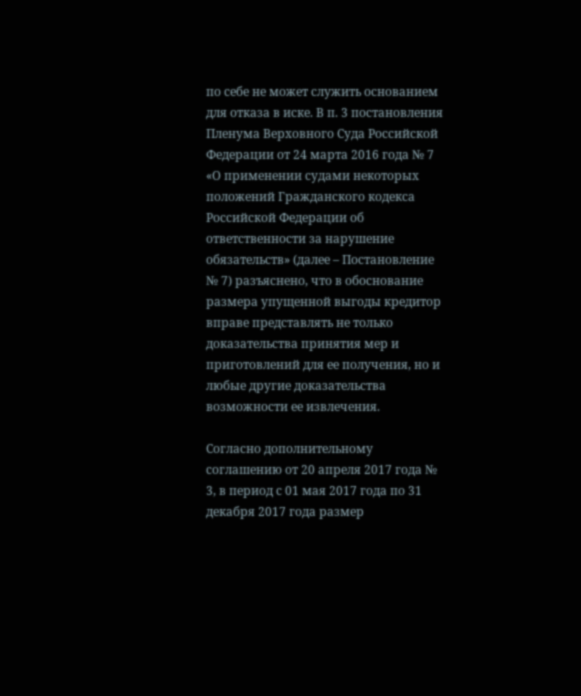по себе не может служить основанием для отказа в иске. В п. 3 постановления Пленума Верховного Суда Российской Федерации от 24 марта 2016 года № 7 «О применении судами некоторых положений Гражданского кодекса Российской Федерации об ответственности за нарушение обязательств» (далее – Постановление № 7) разъяснено, что в обоснование размера упущенной выгоды кредитор вправе представлять не только доказательства принятия мер и приготовлений для ее получения, но и любые другие доказательства возможности ее извлечения.

Согласно дополнительному соглашению от 20 апреля 2017 года № 3, в период с 01 мая 2017 года по 31 декабря 2017 года размер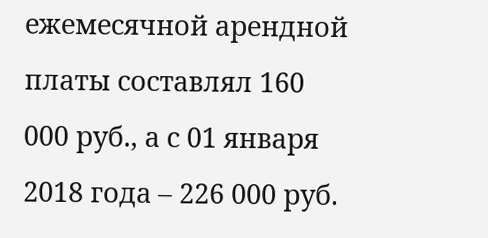ежемесячной арендной платы составлял 160 000 руб., а с 01 января 2018 года – 226 000 руб.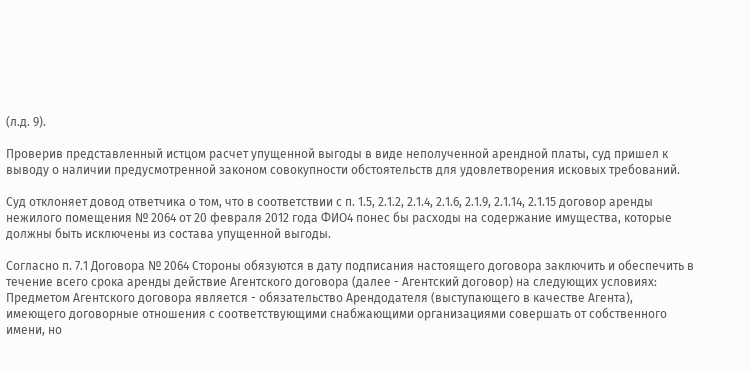(л.д. 9).

Проверив представленный истцом расчет упущенной выгоды в виде неполученной арендной платы, суд пришел к выводу о наличии предусмотренной законом совокупности обстоятельств для удовлетворения исковых требований.

Суд отклоняет довод ответчика о том, что в соответствии с п. 1.5, 2.1.2, 2.1.4, 2.1.6, 2.1.9, 2.1.14, 2.1.15 договор аренды нежилого помещения № 2064 от 20 февраля 2012 года ФИО4 понес бы расходы на содержание имущества, которые должны быть исключены из состава упущенной выгоды.

Согласно п. 7.1 Договора № 2064 Стороны обязуются в дату подписания настоящего договора заключить и обеспечить в течение всего срока аренды действие Агентского договора (далее - Агентский договор) на следующих условиях: Предметом Агентского договора является - обязательство Арендодателя (выступающего в качестве Агента), имеющего договорные отношения с соответствующими снабжающими организациями совершать от собственного имени, но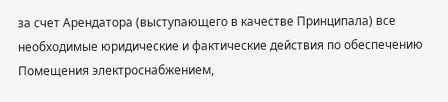за счет Арендатора (выступающего в качестве Принципала) все необходимые юридические и фактические действия по обеспечению Помещения электроснабжением,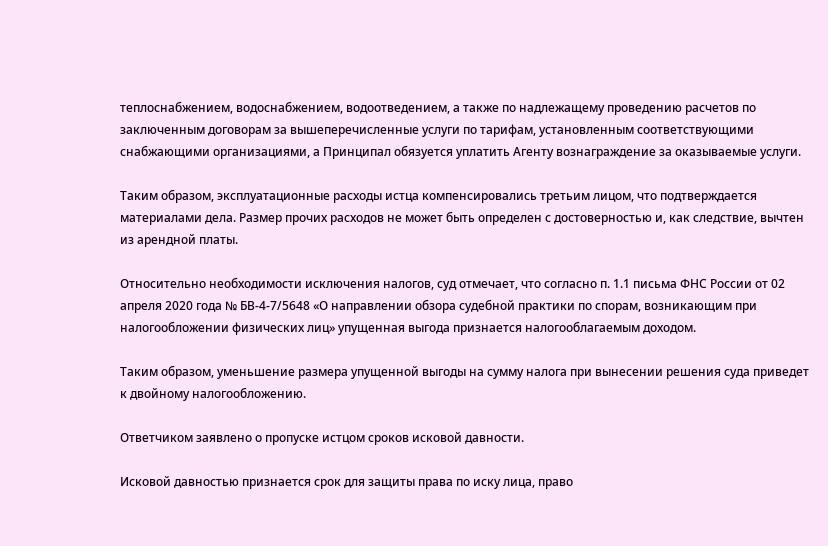теплоснабжением, водоснабжением, водоотведением, а также по надлежащему проведению расчетов по заключенным договорам за вышеперечисленные услуги по тарифам, установленным соответствующими снабжающими организациями, а Принципал обязуется уплатить Агенту вознаграждение за оказываемые услуги.

Таким образом, эксплуатационные расходы истца компенсировались третьим лицом, что подтверждается материалами дела. Размер прочих расходов не может быть определен с достоверностью и, как следствие, вычтен из арендной платы.

Относительно необходимости исключения налогов, суд отмечает, что согласно п. 1.1 письма ФНС России от 02 апреля 2020 года № БВ-4-7/5648 «О направлении обзора судебной практики по спорам, возникающим при налогообложении физических лиц» упущенная выгода признается налогооблагаемым доходом.

Таким образом, уменьшение размера упущенной выгоды на сумму налога при вынесении решения суда приведет к двойному налогообложению.

Ответчиком заявлено о пропуске истцом сроков исковой давности.

Исковой давностью признается срок для защиты права по иску лица, право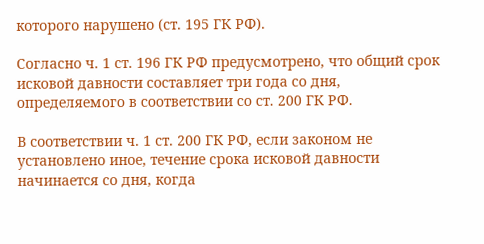которого нарушено (ст. 195 ГК РФ).

Согласно ч. 1 ст. 196 ГК РФ предусмотрено, что общий срок исковой давности составляет три года со дня, определяемого в соответствии со ст. 200 ГК РФ.

В соответствии ч. 1 ст. 200 ГК РФ, если законом не установлено иное, течение срока исковой давности начинается со дня, когда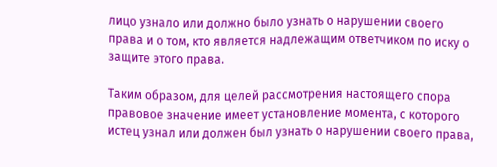лицо узнало или должно было узнать о нарушении своего права и о том, кто является надлежащим ответчиком по иску о защите этого права.

Таким образом, для целей рассмотрения настоящего спора правовое значение имеет установление момента, с которого истец узнал или должен был узнать о нарушении своего права,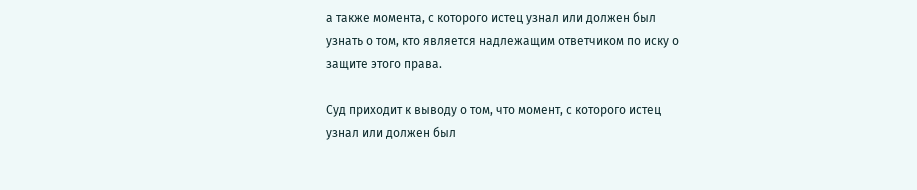а также момента, с которого истец узнал или должен был узнать о том, кто является надлежащим ответчиком по иску о защите этого права.

Суд приходит к выводу о том, что момент, с которого истец узнал или должен был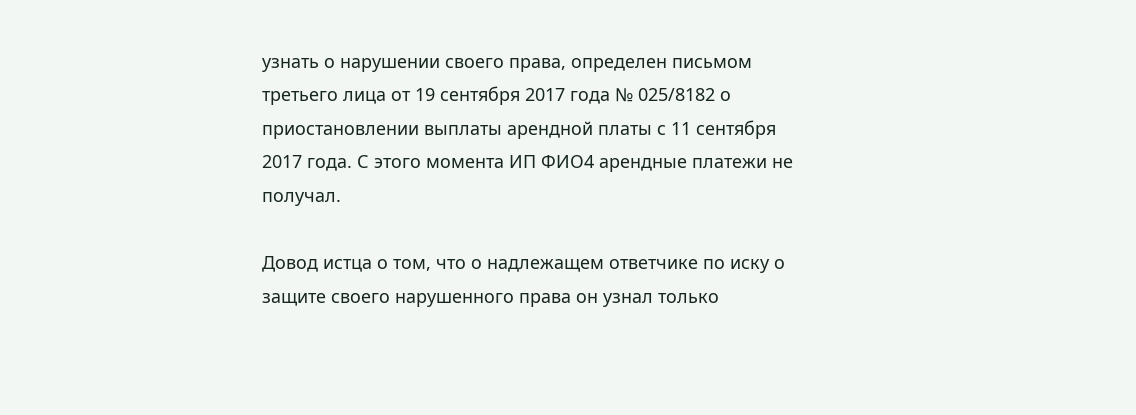узнать о нарушении своего права, определен письмом третьего лица от 19 сентября 2017 года № 025/8182 о приостановлении выплаты арендной платы с 11 сентября 2017 года. С этого момента ИП ФИО4 арендные платежи не получал.

Довод истца о том, что о надлежащем ответчике по иску о защите своего нарушенного права он узнал только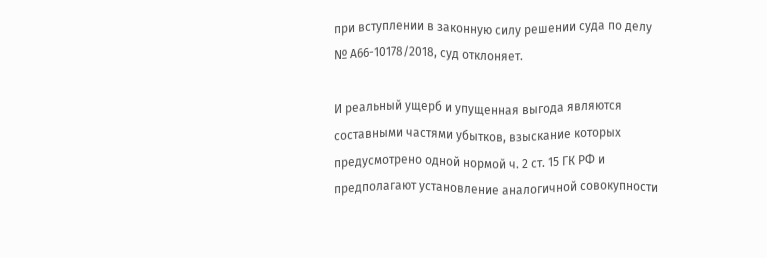при вступлении в законную силу решении суда по делу № А66-10178/2018, суд отклоняет.

И реальный ущерб и упущенная выгода являются составными частями убытков, взыскание которых предусмотрено одной нормой ч. 2 ст. 15 ГК РФ и предполагают установление аналогичной совокупности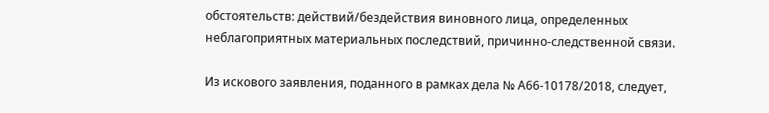обстоятельств: действий/бездействия виновного лица, определенных неблагоприятных материальных последствий, причинно-следственной связи.

Из искового заявления, поданного в рамках дела № А66-10178/2018, следует,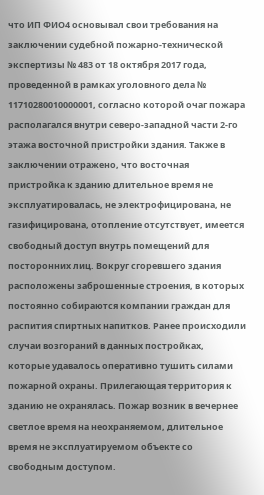что ИП ФИО4 основывал свои требования на заключении судебной пожарно-технической экспертизы № 483 от 18 октября 2017 года, проведенной в рамках уголовного дела № 11710280010000001, согласно которой очаг пожара располагался внутри северо-западной части 2-го этажа восточной пристройки здания. Также в заключении отражено, что восточная пристройка к зданию длительное время не эксплуатировалась, не электрофицирована, не газифицирована, отопление отсутствует, имеется свободный доступ внутрь помещений для посторонних лиц. Вокруг сгоревшего здания расположены заброшенные строения, в которых постоянно собираются компании граждан для распития спиртных напитков. Ранее происходили случаи возгораний в данных постройках, которые удавалось оперативно тушить силами пожарной охраны. Прилегающая территория к зданию не охранялась. Пожар возник в вечернее светлое время на неохраняемом, длительное время не эксплуатируемом объекте со свободным доступом.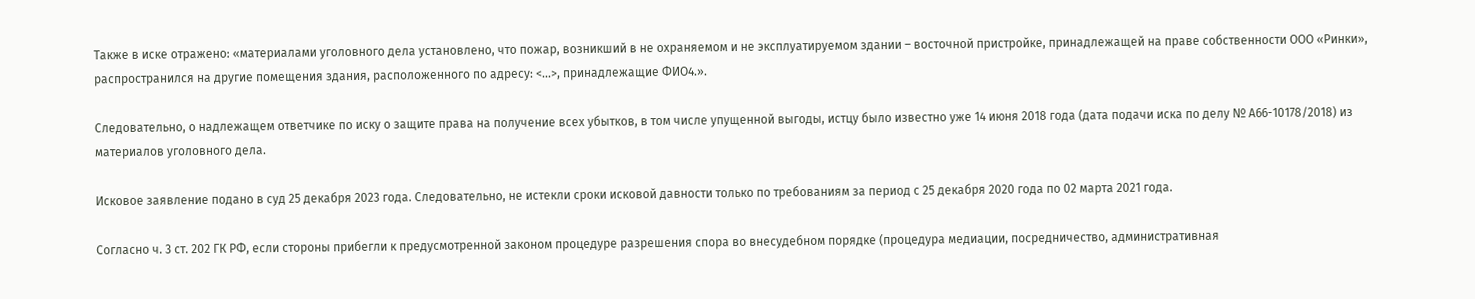Также в иске отражено: «материалами уголовного дела установлено, что пожар, возникший в не охраняемом и не эксплуатируемом здании – восточной пристройке, принадлежащей на праве собственности ООО «Ринки», распространился на другие помещения здания, расположенного по адресу: <...>, принадлежащие ФИО4.».

Следовательно, о надлежащем ответчике по иску о защите права на получение всех убытков, в том числе упущенной выгоды, истцу было известно уже 14 июня 2018 года (дата подачи иска по делу № А66-10178/2018) из материалов уголовного дела.

Исковое заявление подано в суд 25 декабря 2023 года. Следовательно, не истекли сроки исковой давности только по требованиям за период с 25 декабря 2020 года по 02 марта 2021 года.

Согласно ч. 3 ст. 202 ГК РФ, если стороны прибегли к предусмотренной законом процедуре разрешения спора во внесудебном порядке (процедура медиации, посредничество, административная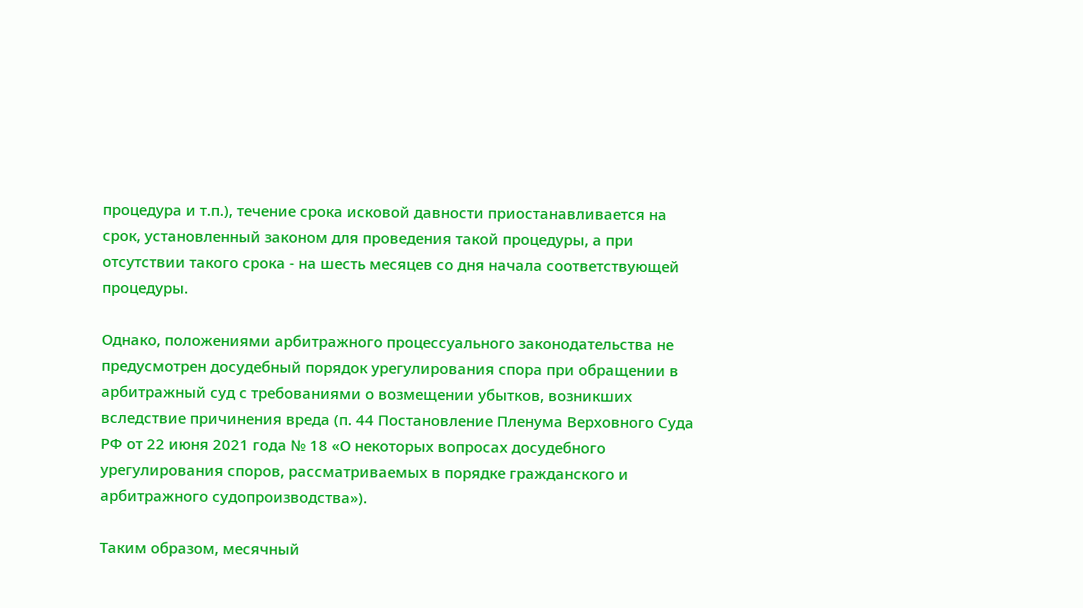процедура и т.п.), течение срока исковой давности приостанавливается на срок, установленный законом для проведения такой процедуры, а при отсутствии такого срока - на шесть месяцев со дня начала соответствующей процедуры.

Однако, положениями арбитражного процессуального законодательства не предусмотрен досудебный порядок урегулирования спора при обращении в арбитражный суд с требованиями о возмещении убытков, возникших вследствие причинения вреда (п. 44 Постановление Пленума Верховного Суда РФ от 22 июня 2021 года № 18 «О некоторых вопросах досудебного урегулирования споров, рассматриваемых в порядке гражданского и арбитражного судопроизводства»).

Таким образом, месячный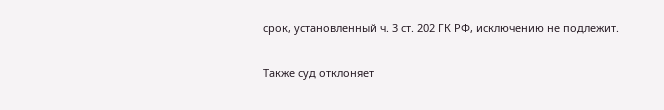срок, установленный ч. 3 ст. 202 ГК РФ, исключению не подлежит.

Также суд отклоняет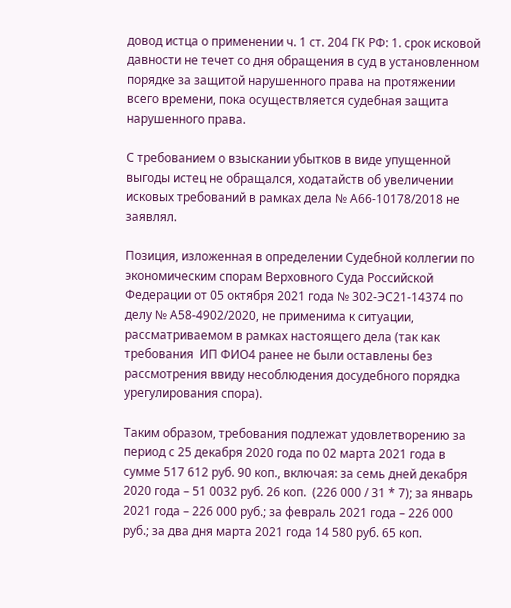довод истца о применении ч. 1 ст. 204 ГК РФ: 1. срок исковой давности не течет со дня обращения в суд в установленном порядке за защитой нарушенного права на протяжении всего времени, пока осуществляется судебная защита нарушенного права.

С требованием о взыскании убытков в виде упущенной выгоды истец не обращался, ходатайств об увеличении исковых требований в рамках дела № А66-10178/2018 не заявлял.

Позиция, изложенная в определении Судебной коллегии по экономическим спорам Верховного Суда Российской Федерации от 05 октября 2021 года № 302-ЭС21-14374 по делу № А58-4902/2020, не применима к ситуации, рассматриваемом в рамках настоящего дела (так как требования  ИП ФИО4 ранее не были оставлены без рассмотрения ввиду несоблюдения досудебного порядка урегулирования спора).

Таким образом, требования подлежат удовлетворению за период с 25 декабря 2020 года по 02 марта 2021 года в сумме 517 612 руб. 90 коп., включая: за семь дней декабря 2020 года – 51 0032 руб. 26 коп.  (226 000 / 31 * 7); за январь 2021 года – 226 000 руб.; за февраль 2021 года – 226 000 руб.; за два дня марта 2021 года 14 580 руб. 65 коп.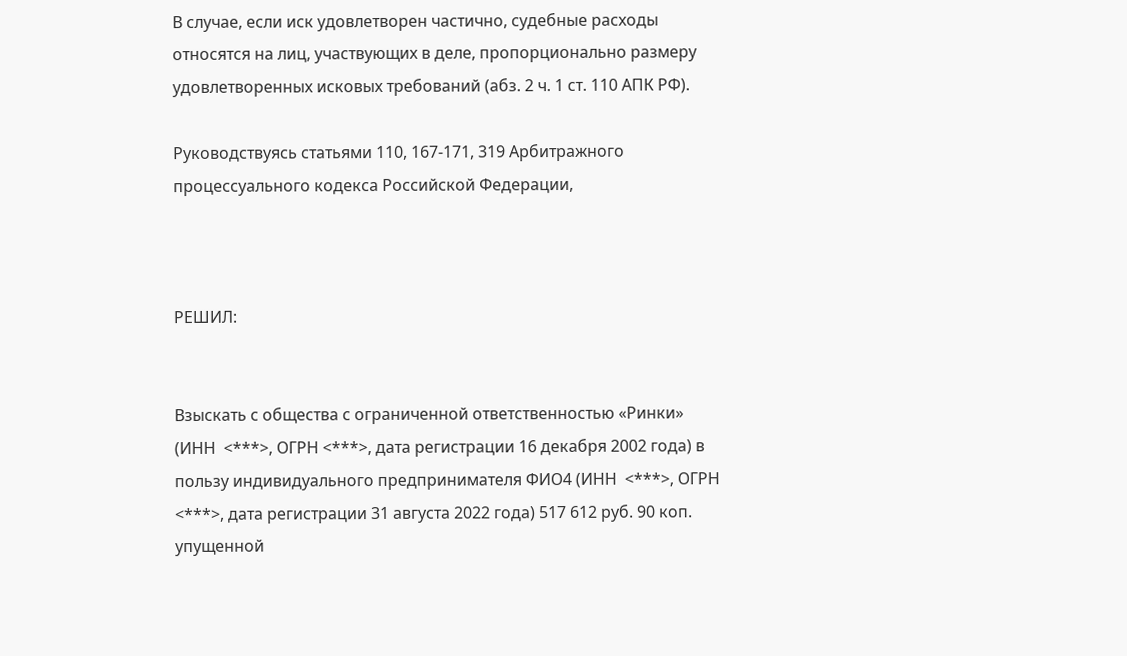В случае, если иск удовлетворен частично, судебные расходы относятся на лиц, участвующих в деле, пропорционально размеру удовлетворенных исковых требований (абз. 2 ч. 1 ст. 110 АПК РФ).

Руководствуясь статьями 110, 167-171, 319 Арбитражного процессуального кодекса Российской Федерации,



РЕШИЛ:


Взыскать с общества с ограниченной ответственностью «Ринки» (ИНН  <***>, ОГРН <***>, дата регистрации 16 декабря 2002 года) в пользу индивидуального предпринимателя ФИО4 (ИНН  <***>, ОГРН <***>, дата регистрации 31 августа 2022 года) 517 612 руб. 90 коп. упущенной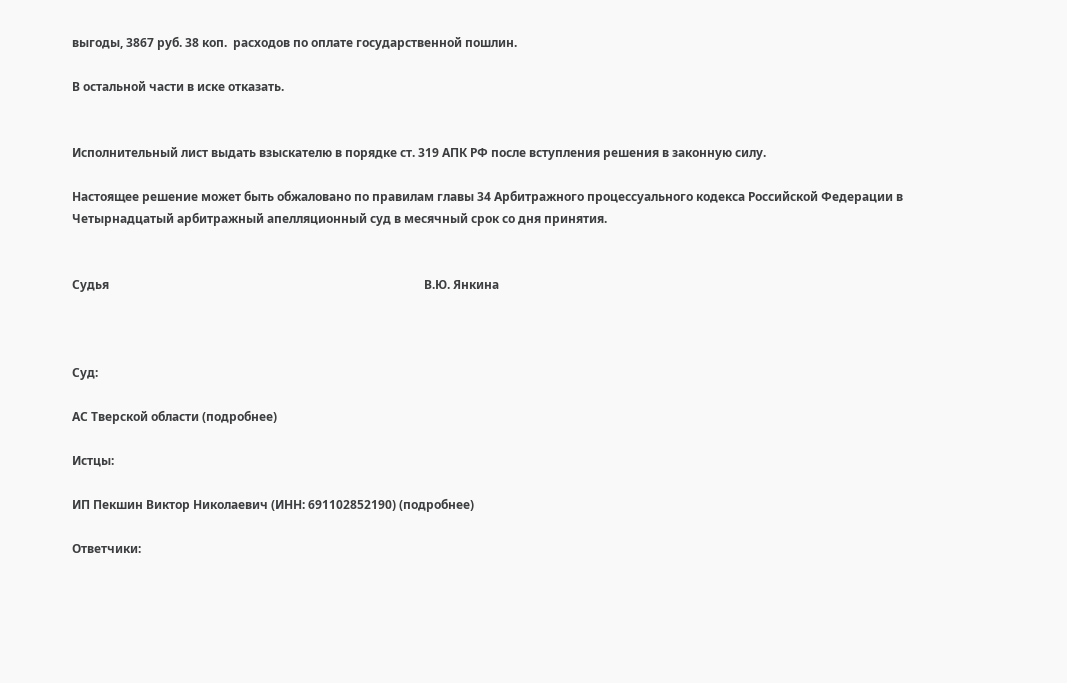выгоды, 3867 руб. 38 коп.  расходов по оплате государственной пошлин.

В остальной части в иске отказать.


Исполнительный лист выдать взыскателю в порядке ст. 319 АПК РФ после вступления решения в законную силу.

Настоящее решение может быть обжаловано по правилам главы 34 Арбитражного процессуального кодекса Российской Федерации в Четырнадцатый арбитражный апелляционный суд в месячный срок со дня принятия.


Судья                                                                                                         В.Ю. Янкина



Суд:

АС Тверской области (подробнее)

Истцы:

ИП Пекшин Виктор Николаевич (ИНН: 691102852190) (подробнее)

Ответчики: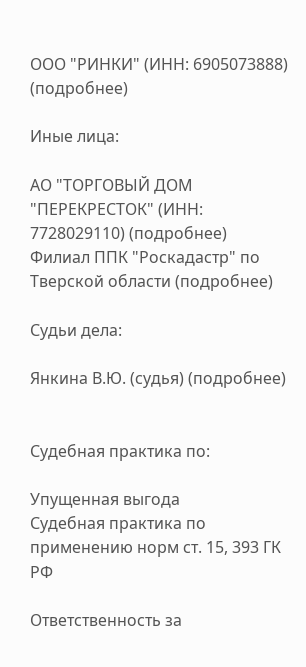ООО "РИНКИ" (ИНН: 6905073888) (подробнее)

Иные лица:

АО "ТОРГОВЫЙ ДОМ "ПЕРЕКРЕСТОК" (ИНН: 7728029110) (подробнее)
Филиал ППК "Роскадастр" по Тверской области (подробнее)

Судьи дела:

Янкина В.Ю. (судья) (подробнее)


Судебная практика по:

Упущенная выгода
Судебная практика по применению норм ст. 15, 393 ГК РФ

Ответственность за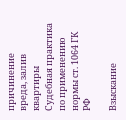причинение вреда, залив квартиры
Судебная практика по применению нормы ст. 1064 ГК РФ

Взыскание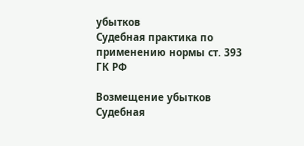убытков
Судебная практика по применению нормы ст. 393 ГК РФ

Возмещение убытков
Судебная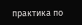практика по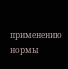применению нормы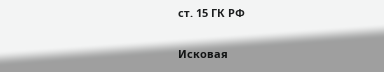ст. 15 ГК РФ

Исковая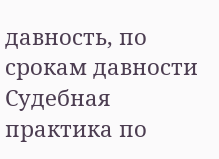давность, по срокам давности
Судебная практика по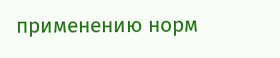применению норм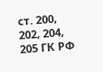ст. 200, 202, 204, 205 ГК РФ